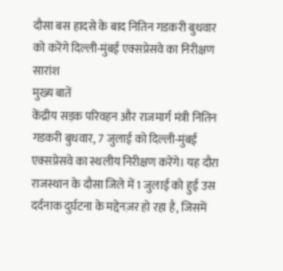दौसा बस हादसे के बाद नितिन गडकरी बुधवार को करेंगे दिल्ली-मुंबई एक्सप्रेसवे का निरीक्षण
सारांश
मुख्य बातें
केंद्रीय सड़क परिवहन और राजमार्ग मंत्री नितिन गडकरी बुधवार, 7 जुलाई को दिल्ली-मुंबई एक्सप्रेसवे का स्थलीय निरीक्षण करेंगे। यह दौरा राजस्थान के दौसा जिले में 1 जुलाई को हुई उस दर्दनाक दुर्घटना के मद्देनज़र हो रहा है, जिसमें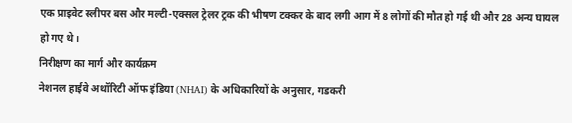एक प्राइवेट स्लीपर बस और मल्टी-एक्सल ट्रेलर ट्रक की भीषण टक्कर के बाद लगी आग में 8 लोगों की मौत हो गई थी और 28 अन्य घायल हो गए थे।
निरीक्षण का मार्ग और कार्यक्रम
नेशनल हाईवे अथॉरिटी ऑफ इंडिया (NHAI) के अधिकारियों के अनुसार, गडकरी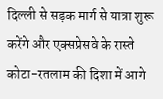दिल्ली से सड़क मार्ग से यात्रा शुरू करेंगे और एक्सप्रेसवे के रास्ते कोटा-रतलाम की दिशा में आगे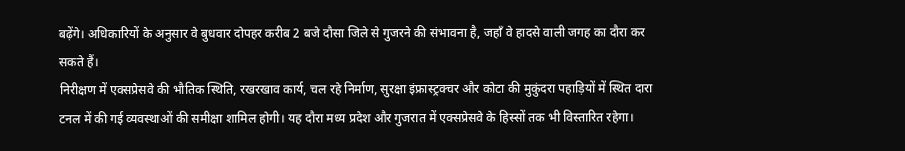बढ़ेंगे। अधिकारियों के अनुसार वे बुधवार दोपहर करीब 2 बजे दौसा जिले से गुजरने की संभावना है, जहाँ वे हादसे वाली जगह का दौरा कर सकते हैं।
निरीक्षण में एक्सप्रेसवे की भौतिक स्थिति, रखरखाव कार्य, चल रहे निर्माण, सुरक्षा इंफ्रास्ट्रक्चर और कोटा की मुकुंदरा पहाड़ियों में स्थित दारा टनल में की गई व्यवस्थाओं की समीक्षा शामिल होगी। यह दौरा मध्य प्रदेश और गुजरात में एक्सप्रेसवे के हिस्सों तक भी विस्तारित रहेगा।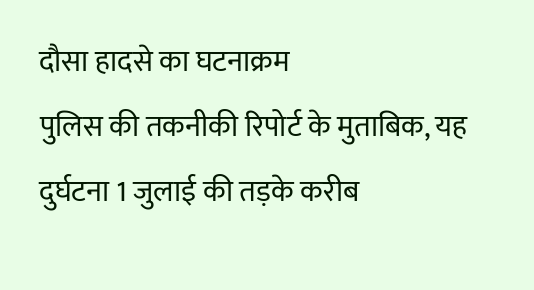दौसा हादसे का घटनाक्रम
पुलिस की तकनीकी रिपोर्ट के मुताबिक, यह दुर्घटना 1 जुलाई की तड़के करीब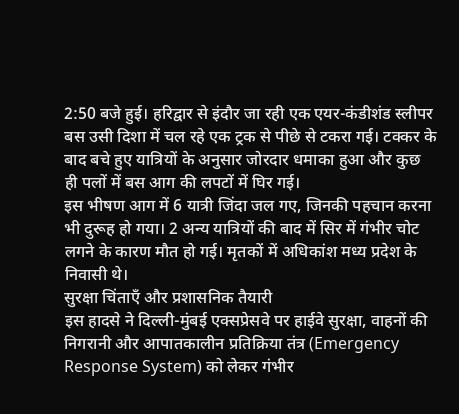2:50 बजे हुई। हरिद्वार से इंदौर जा रही एक एयर-कंडीशंड स्लीपर बस उसी दिशा में चल रहे एक ट्रक से पीछे से टकरा गई। टक्कर के बाद बचे हुए यात्रियों के अनुसार जोरदार धमाका हुआ और कुछ ही पलों में बस आग की लपटों में घिर गई।
इस भीषण आग में 6 यात्री जिंदा जल गए, जिनकी पहचान करना भी दुरूह हो गया। 2 अन्य यात्रियों की बाद में सिर में गंभीर चोट लगने के कारण मौत हो गई। मृतकों में अधिकांश मध्य प्रदेश के निवासी थे।
सुरक्षा चिंताएँ और प्रशासनिक तैयारी
इस हादसे ने दिल्ली-मुंबई एक्सप्रेसवे पर हाईवे सुरक्षा, वाहनों की निगरानी और आपातकालीन प्रतिक्रिया तंत्र (Emergency Response System) को लेकर गंभीर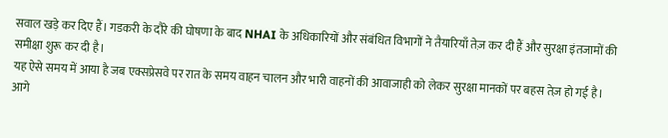सवाल खड़े कर दिए हैं। गडकरी के दौरे की घोषणा के बाद NHAI के अधिकारियों और संबंधित विभागों ने तैयारियाँ तेज़ कर दी हैं और सुरक्षा इंतजामों की समीक्षा शुरू कर दी है।
यह ऐसे समय में आया है जब एक्सप्रेसवे पर रात के समय वाहन चालन और भारी वाहनों की आवाजाही को लेकर सुरक्षा मानकों पर बहस तेज़ हो गई है।
आगे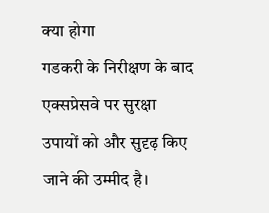क्या होगा
गडकरी के निरीक्षण के बाद एक्सप्रेसवे पर सुरक्षा उपायों को और सुदृढ़ किए जाने की उम्मीद है।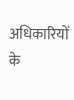अधिकारियों के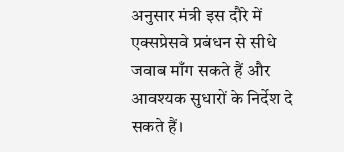अनुसार मंत्री इस दौरे में एक्सप्रेसवे प्रबंधन से सीधे जवाब माँग सकते हैं और आवश्यक सुधारों के निर्देश दे सकते हैं।